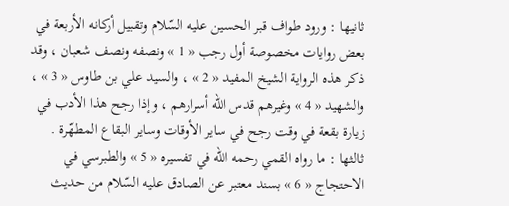ثانيها : ورود طواف قبر الحسين عليه السّلام وتقبيل أركانه الأربعة في بعض روايات مخصوصة أول رجب « 1 » ونصفه ونصف شعبان ، وقد ذكر هذه الرواية الشيخ المفيد « 2 » ، والسيد علي بن طاوس « 3 » ، والشهيد « 4 » وغيرهم قدس اللّه أسرارهم ، وإذا رجح هذا الأدب في زيارة بقعة في وقت رجح في ساير الأوقات وساير البقاع المطهّرة .
ثالثها : ما رواه القمي رحمه اللّه في تفسيره « 5 » والطبرسي في الاحتجاج « 6 » بسند معتبر عن الصادق عليه السّلام من حديث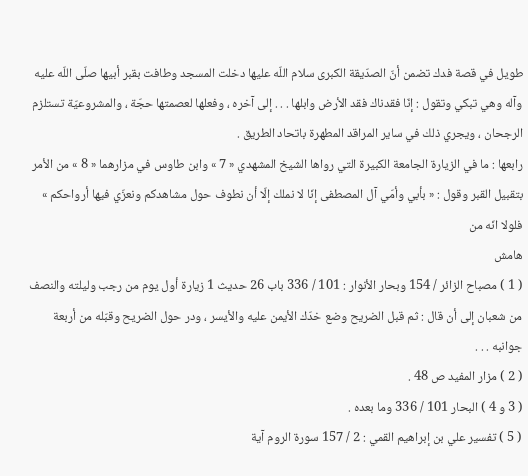طويل في قصة فدك تضمن أنّ الصدّيقة الكبرى سلام اللّه عليها دخلت المسجد وطافت بقبر أبيها صلّى اللّه عليه وآله وهي تبكي وتقول : إنّا فقدناك فقد الأرض وابلها . . . إلى آخره ، وفعلها لعصمتها حجّة ، والمشروعيّة تستلزم الرجحان ، ويجري ذلك في ساير المراقد المطهرة باتحاد الطريق .
رابعها : ما في الزيارة الجامعة الكبيرة التي رواها الشيخ المشهدي « 7 » وابن طاوس في مزارهما « 8 » من الأمر بتقبيل القبر وقول : « بأبي وأمّي آل المصطفى إنّا لا نملك إلّا أن نطوف حول مشاهدكم ونعزّي فيها أرواحكم » فلولا انّه من
هامش
( 1 ) مصباح الزائر / 154 وبحار الأنوار : 101 / 336 باب 26 حديث 1 زيارة أول يوم من رجب وليلته والنصف من شعبان إلى أن قال : ثم قبل الضريح وضع خدّك الأيمن عليه والأيسر ، ودر حول الضريح وقبّله من أربعة جوانبه . . .
( 2 ) مزار المفيد ص 48 .
( 3 و 4 ) البحار 101 / 336 وما بعده .
( 5 ) تفسير علي بن إبراهيم القمي : 2 / 157 سورة الروم آية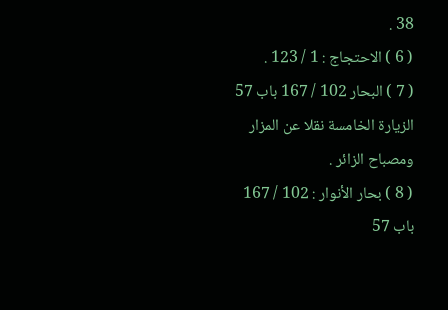38 .
( 6 ) الاحتجاج : 1 / 123 .
( 7 ) البحار 102 / 167 باب 57 الزيارة الخامسة نقلا عن المزار ومصباح الزائر .
( 8 ) بحار الأنوار : 102 / 167 باب 57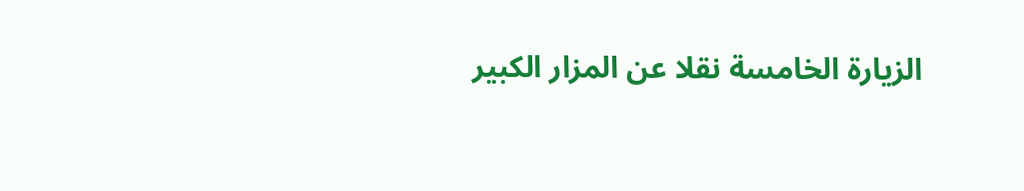الزيارة الخامسة نقلا عن المزار الكبير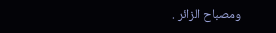ومصباح الزائر .